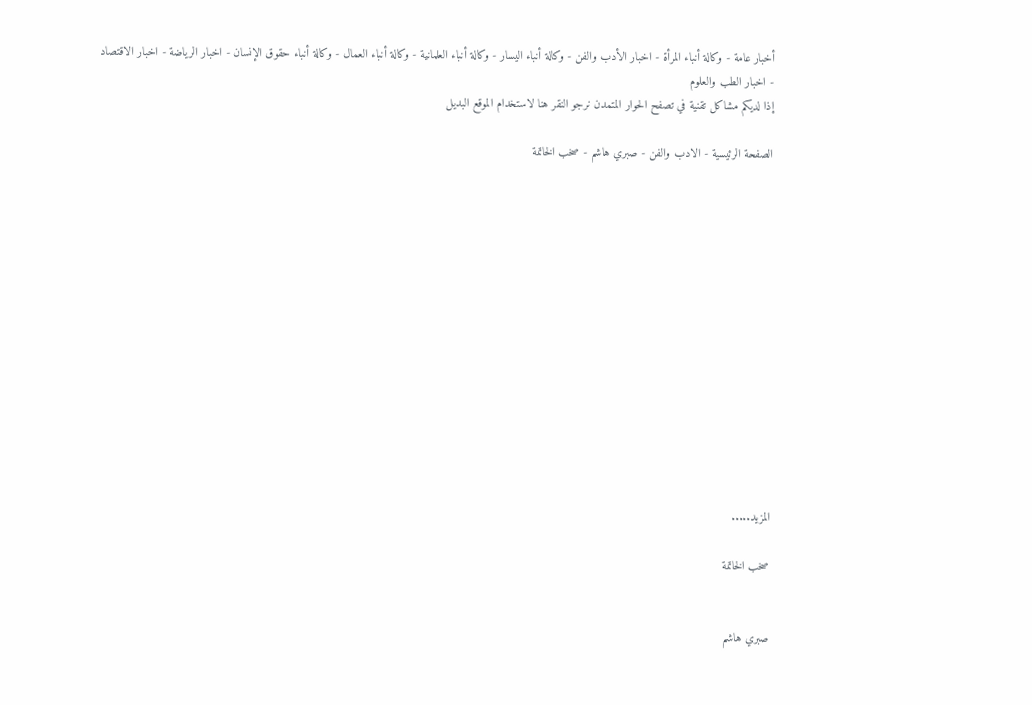أخبار عامة - وكالة أنباء المرأة - اخبار الأدب والفن - وكالة أنباء اليسار - وكالة أنباء العلمانية - وكالة أنباء العمال - وكالة أنباء حقوق الإنسان - اخبار الرياضة - اخبار الاقتصاد - اخبار الطب والعلوم
إذا لديكم مشاكل تقنية في تصفح الحوار المتمدن نرجو النقر هنا لاستخدام الموقع البديل

الصفحة الرئيسية - الادب والفن - صبري هاشم - صخب الخاتمة














المزيد.....

صخب الخاتمة


صبري هاشم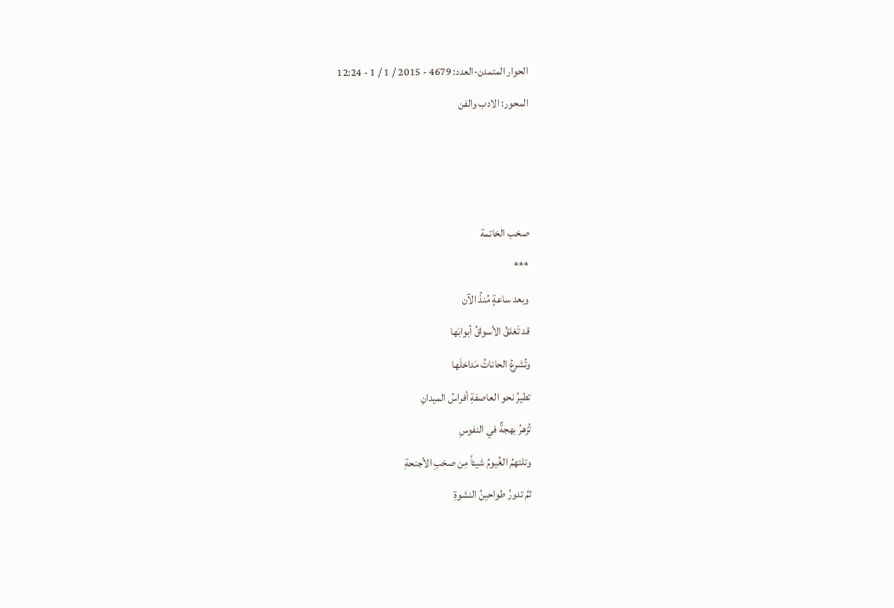الحوار المتمدن-العدد: 4679 - 2015 / 1 / 1 - 12:24
المحور: الادب والفن



صخب الخاتمة
***
وبعد ساعةٍ مُنذُ الآن
قد تَغلقُ الأسواقُ أبوابَها
وتُشرعُ الحاناتُ مَداخلَها
تطيرُ نحو العاصفةِ أفراسُ الميدانِ
تُزهرُ بهجةٌ في النفوسِ
وتلتهمُ الغُيومُ شيئاً مِن صخبِ الأجنحةِ
ثمَّ تدورُ طواحينُ النشوةِ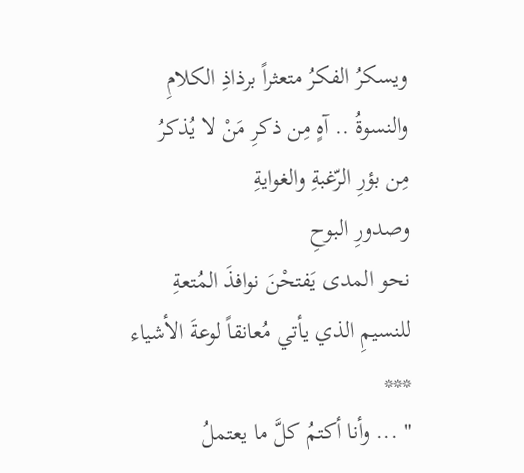ويسكرُ الفكرُ متعثراً برذاذِ الكلامِ
والنسوةُ .. آهٍ مِن ذكرِ مَنْ لا يُذكرُ
مِن بؤرِ الرّغبةِ والغوايةِ
وصدورِ البوحِ
نحو المدى يَفتحْنَ نوافذَ المُتعةِ
للنسيمِ الذي يأتي مُعانقاً لوعةَ الأشياء
***
" ... وأنا أكتمُ كلَّ ما يعتملُ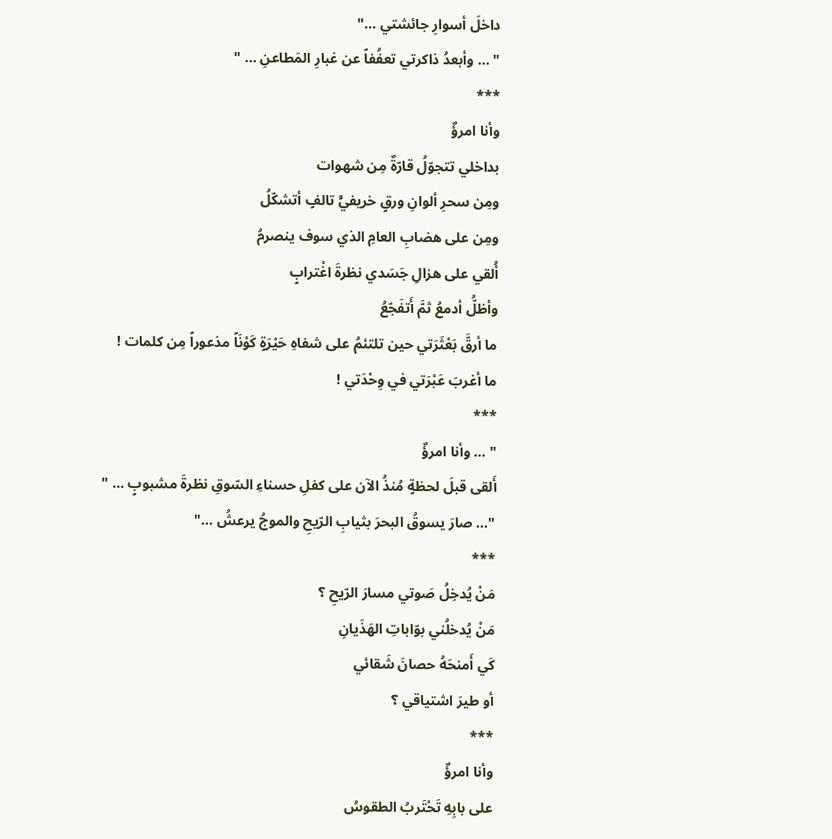داخلَ أسوارِ جائشتي ..."
" ... وأبعدُ ذاكرتي تعفُفاً عن غبارِ المَطاعنِ ... "
***
وأنا امرؤٌ
بداخلي تتجوّلُ قارّةٌ مِن شهوات
ومِن سحرِ ألوانِ ورقٍ خريفيٍّ تالفٍ أتشكّلُ
ومِن على هضابِ العامِ الذي سوف ينصرمُ
أُلقي على هزالِ جَسَدي نظرةَ اغْترابٍ
وأظلُّ أدمعُ ثمَّ أَتفَجّعُ
ما أرقَّ بَعْثَرَتي حين تلتئمُ على شفاهِ حَيْرَةٍ كَوْنَاً مذعوراً مِن كلمات !
ما أغربَ عَبْرَتي في وِحْدَتي !
***
" ... وأنا امرؤٌ
أَلقى قبلَ لحظةٍ مُنذُ الآن على كفلِ حسناءِ السّوقِ نظرةَ مشبوبٍ ... "
"... صارَ يسوقُ البحرَ بثيابِ الرّيحِ والموجُ يرعشُ ..."
***
مَنْ يُدخِلُ صَوتي مسارَ الرّيحِ ؟
مَنْ يُدخلُني بوّاباتِ الهَذَيانِ
كَي أَمنحَهُ حصانَ شَقائي
أو طيرَ اشتياقي ؟
***
وأنا امرؤٌ
على بابِهِ تَحْتَربُ الطقوسُ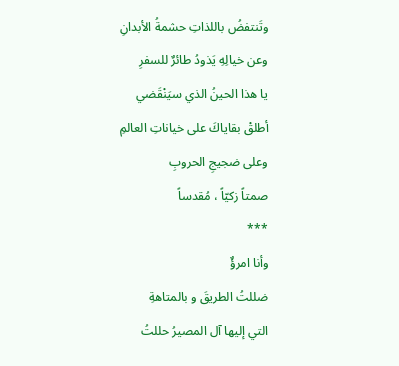وتَنتفضُ باللذاتِ حشمةُ الأبدانِ
وعن خيالِهِ يَذودُ طائرٌ للسفرِ
يا هذا الحينُ الذي سيَنْقَضي
أطلقْ بقاياكَ على خياناتِ العالمِ
وعلى ضجيجِ الحروبِ
صمتاً زكيّاً ، مُقدساً
***
وأنا امرؤٌ
ضللتُ الطريقَ و بالمتاهةِ
التي إليها آل المصيرُ حللتُ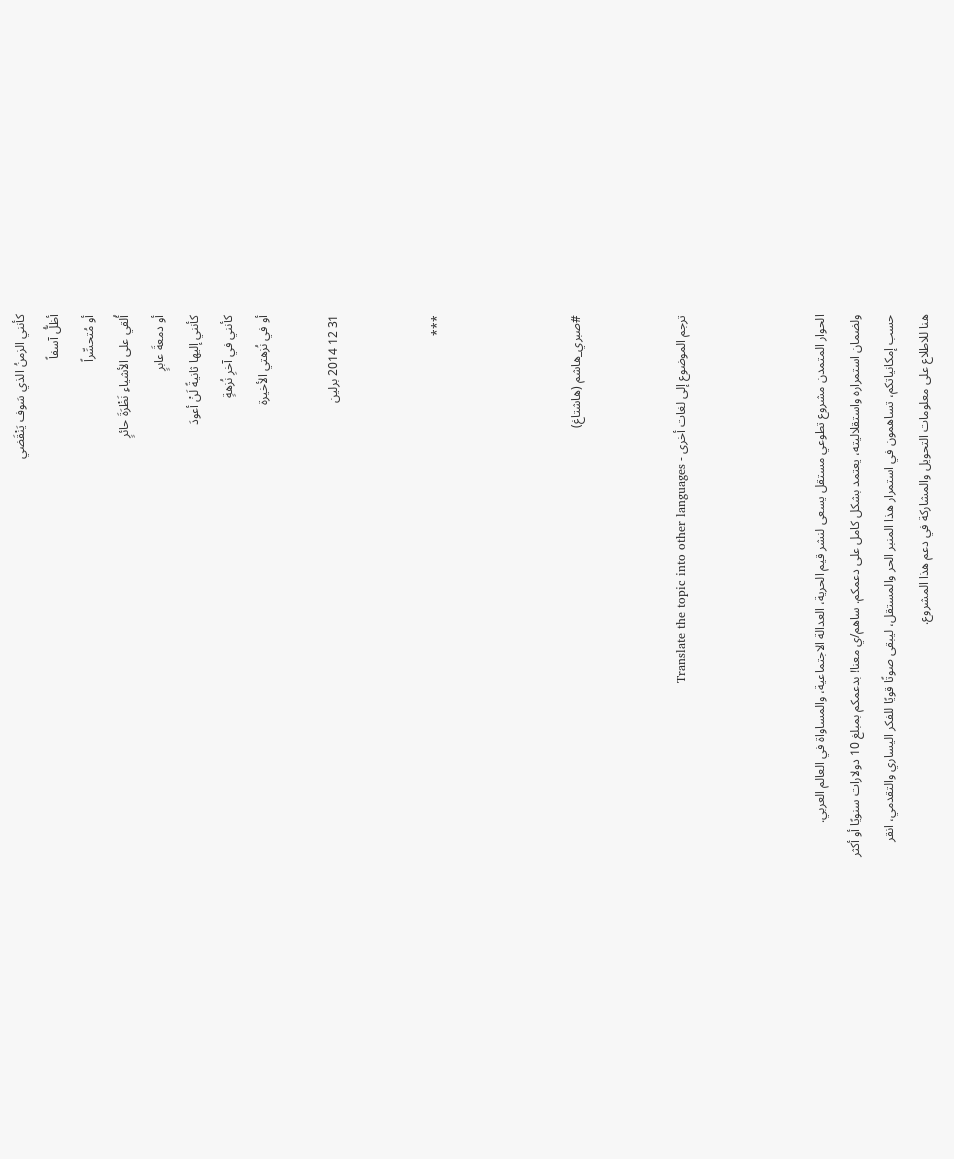كأنني الزمنُ الذي سَوف يَنْقَضي
أظلُّ آسفاً
أو مُتحسِّراً
أُلقي على الأشياءِ نَظْرَةَ حائرٍ
أو دمعةَ عابرٍ
كأنني إليها ثانيةً لَنْ أعودَ
كأنني في آخرِ نُزهةٍ
أو في نُزهتي الأخيرة

31 12 2014 برلين


***



#صبري_هاشم (هاشتاغ)


ترجم الموضوع إلى لغات أخرى - Translate the topic into other languages



الحوار المتمدن مشروع تطوعي مستقل يسعى لنشر قيم الحرية، العدالة الاجتماعية، والمساواة في العالم العربي. ولضمان استمراره واستقلاليته، يعتمد بشكل كامل على دعمكم. ساهم/ي معنا! بدعمكم بمبلغ 10 دولارات سنويًا أو أكثر حسب إمكانياتكم، تساهمون في استمرار هذا المنبر الحر والمستقل، ليبقى صوتًا قويًا للفكر اليساري والتقدمي، انقر هنا للاطلاع على معلومات التحويل والمشاركة في دعم هذا المشروع.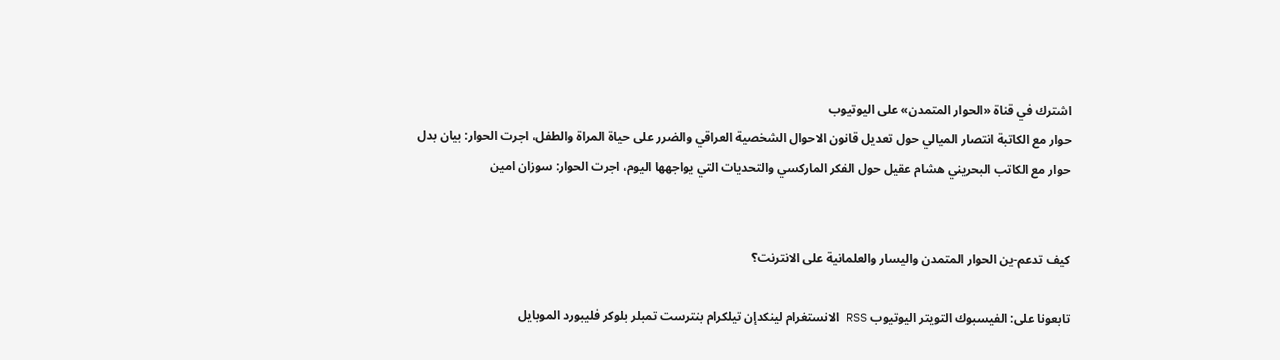اشترك في قناة «الحوار المتمدن» على اليوتيوب
حوار مع الكاتبة انتصار الميالي حول تعديل قانون الاحوال الشخصية العراقي والضرر على حياة المراة والطفل، اجرت الحوار: بيان بدل
حوار مع الكاتب البحريني هشام عقيل حول الفكر الماركسي والتحديات التي يواجهها اليوم، اجرت الحوار: سوزان امين


كيف تدعم-ين الحوار المتمدن واليسار والعلمانية على الانترنت؟

تابعونا على: الفيسبوك التويتر اليوتيوب RSS الانستغرام لينكدإن تيلكرام بنترست تمبلر بلوكر فليبورد الموبايل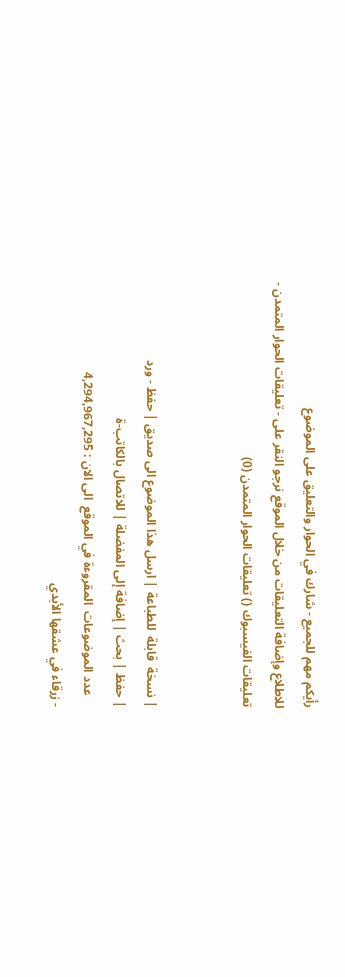رأيكم مهم للجميع - شارك في الحوار والتعليق على الموضوع
للاطلاع وإضافة التعليقات من خلال الموقع نرجو النقر على - تعليقات الحوار المتمدن -
تعليقات الفيسبوك () تعليقات الحوار المتمدن (0)


| نسخة  قابلة  للطباعة | ارسل هذا الموضوع الى صديق | حفظ - ورد
| حفظ | بحث | إضافة إلى المفضلة | للاتصال بالكاتب-ة
    عدد الموضوعات  المقروءة في الموقع  الى الان : 4,294,967,295
- زرقاء في عشقها الأبدي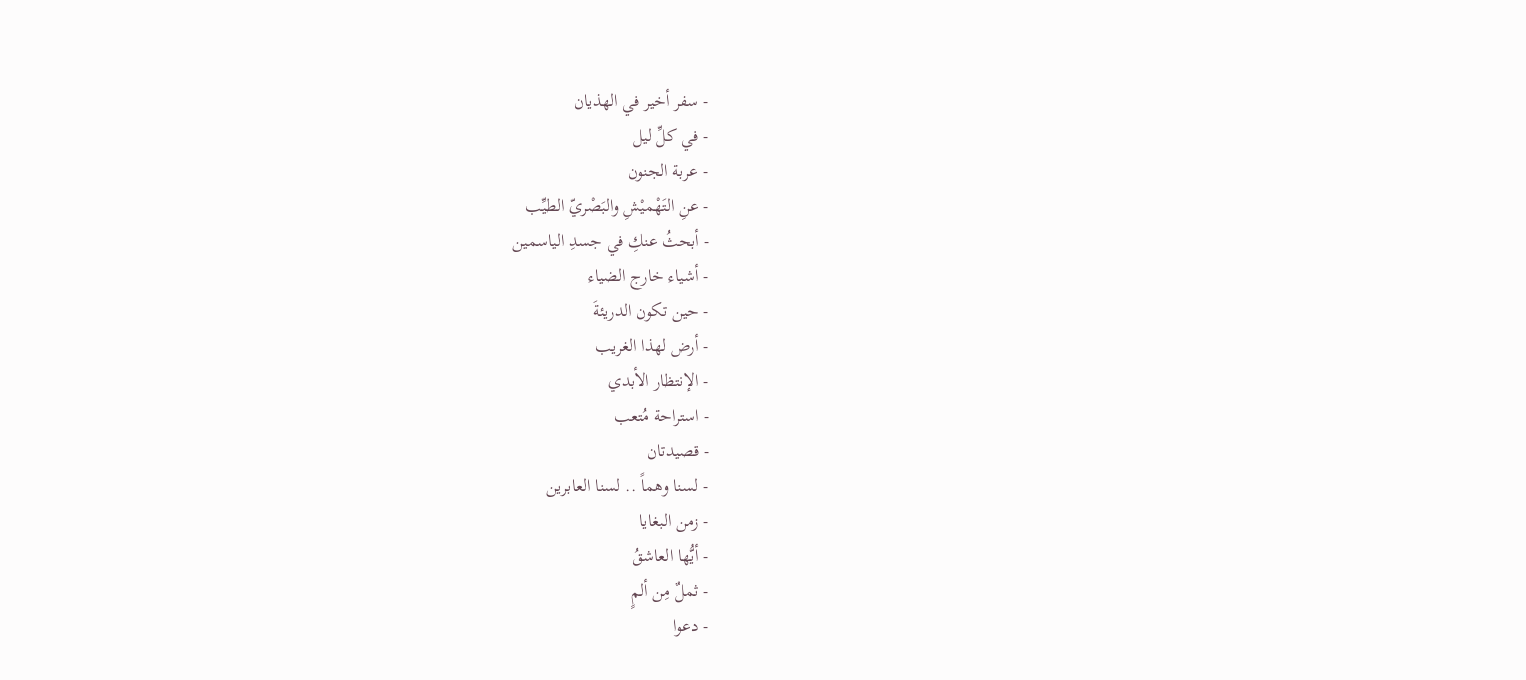- سفر أخير في الهذيان
- في كلِّ ليل
- عربة الجنون
- عنِ التَهْميْشِ والبَصْريّ الطيِّب
- أبحثُ عنكِ في جسدِ الياسمين
- أشياء خارج الضياء
- حين تكون الدريئةَ
- أرض لهذا الغريب
- الإنتظار الأبدي
- استراحة مُتعب
- قصيدتان
- لسنا وهماً .. لسنا العابرين
- زمن البغايا
- أيُّها العاشقُ
- ثملٌ مِن ألمٍ
- دعوا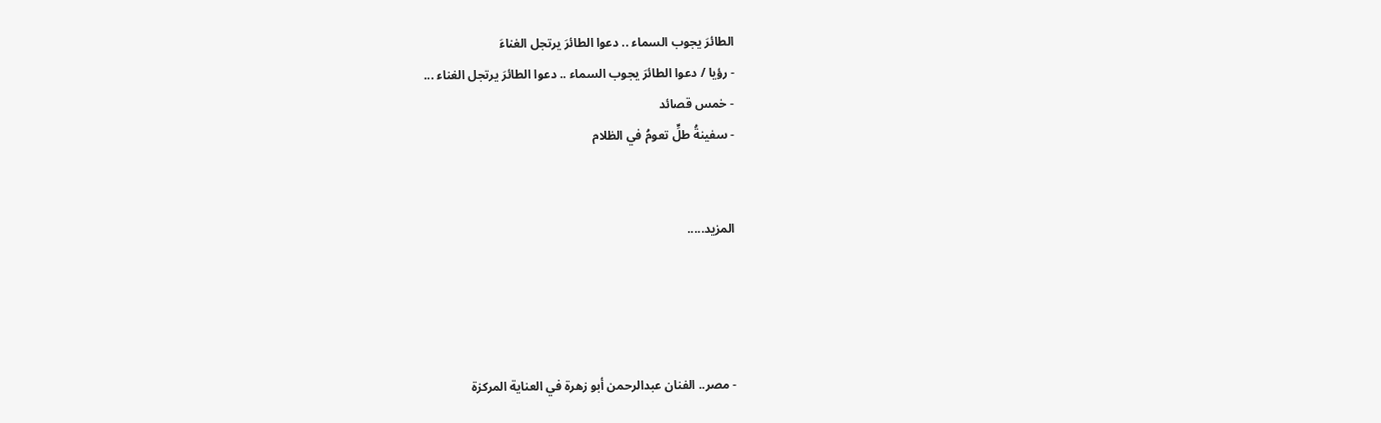الطائرَ يجوب السماء .. دعوا الطائرَ يرتجل الغناءَ
- رؤيا / دعوا الطائرَ يجوب السماء .. دعوا الطائرَ يرتجل الغناء ...
- خمس قصائد
- سفينةُ طلٍّ تعومُ في الظلام


المزيد.....




- مصر.. الفنان عبدالرحمن أبو زهرة في العناية المركزة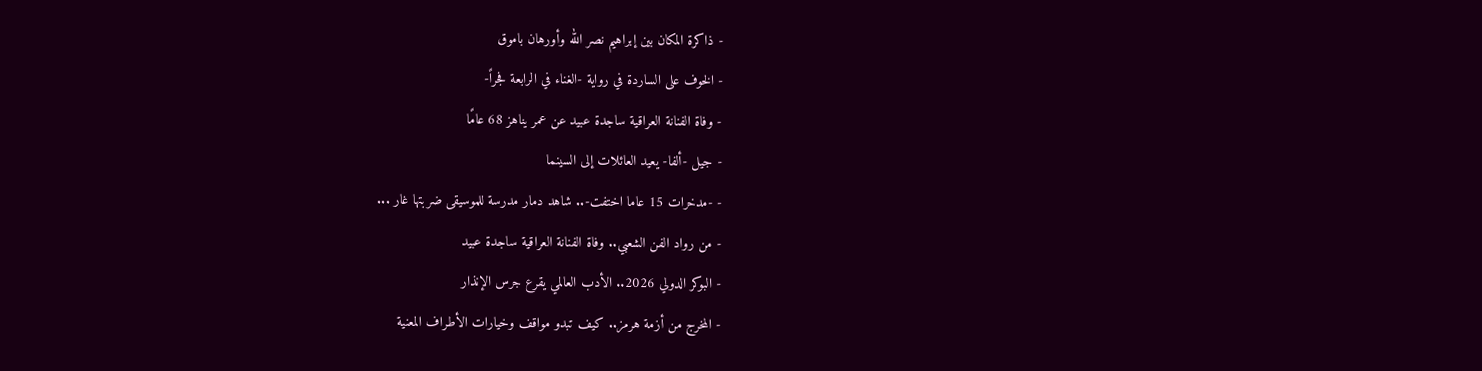- ذاكرة المكان بين إبراهيم نصر الله وأورهان باموق
- الخوف على الساردة في رواية -الغناء في الرابعة فجراً-
- وفاة الفنانة العراقية ساجدة عبيد عن عمر يناهز 68 عامًا
- جيل -ألفا- يعيد العائلات إلى السينما
- -مدخرات 15 عاما اختفت-.. شاهد دمار مدرسة للموسيقى ضربتها غار ...
- من رواد الفن الشعبي.. وفاة الفنانة العراقية ساجدة عبيد
- البوكر الدولي 2026.. الأدب العالمي يقرع جرس الإنذار
- المخرج من أزمة هرمز.. كيف تبدو مواقف وخيارات الأطراف المعنية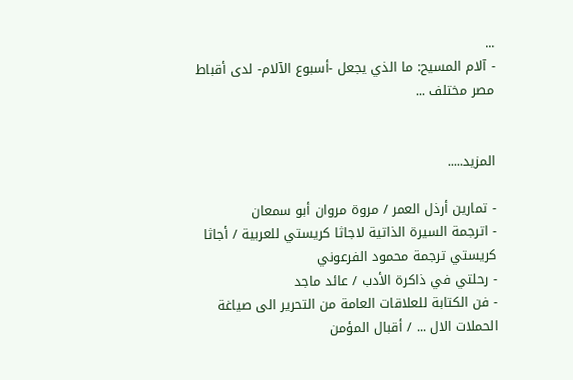...
- آلام المسيح: ما الذي يجعل -أسبوع الآلام- لدى أقباط مصر مختلف ...


المزيد.....

- تمارين أرذل العمر / مروة مروان أبو سمعان
- اترجمة السيرة الذاتية لاجاثا كريستي للعربية / أجاثا كريستي ترجمة محمود الفرعوني
- رحلتي في ذاكرة الأدب / عائد ماجد
- فن الكتابة للعلاقات العامة من التحرير الى صياغة الحملات الال ... / أقبال المؤمن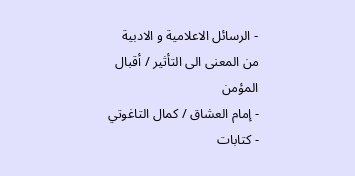- الرسائل الاعلامية و الادبية من المعنى الى التأثير / أقبال المؤمن
- إمام العشاق / كمال التاغوتي
- كتابات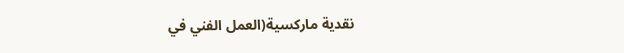نقدية ماركسية(العمل الفني في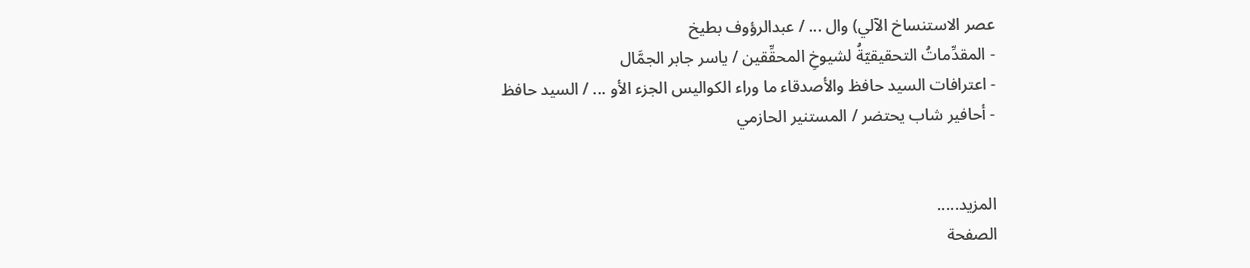عصر الاستنساخ الآلي) وال ... / عبدالرؤوف بطيخ
- المقدِّماتُ التحقيقيّةُ لشيوخِ المحقِّقين / ياسر جابر الجمَّال
- اعترافات السيد حافظ والأصدقاء ما وراء الكواليس الجزء الأو ... / السيد حافظ
- أحافير شاب يحتضر / المستنير الحازمي


المزيد.....
الصفحة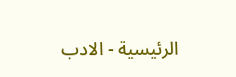الرئيسية - الادب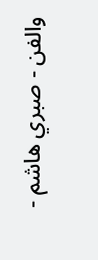والفن - صبري هاشم -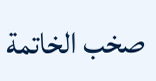صخب الخاتمة